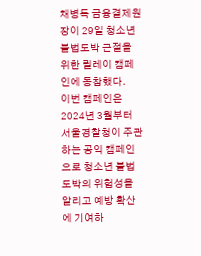채병득 금융결제원장이 29일 청소년 불법도박 근절을 위한 릴레이 캠페인에 동참했다.
이번 캠페인은 2024년 3월부터 서울경찰청이 주관하는 공익 캠페인으로 청소년 불법도박의 위험성을 알리고 예방 확산에 기여하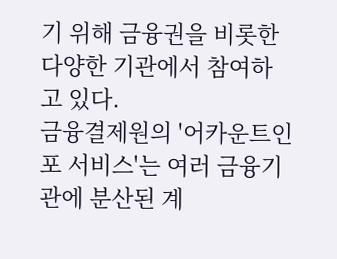기 위해 금융권을 비롯한 다양한 기관에서 참여하고 있다.
금융결제원의 '어카운트인포 서비스'는 여러 금융기관에 분산된 계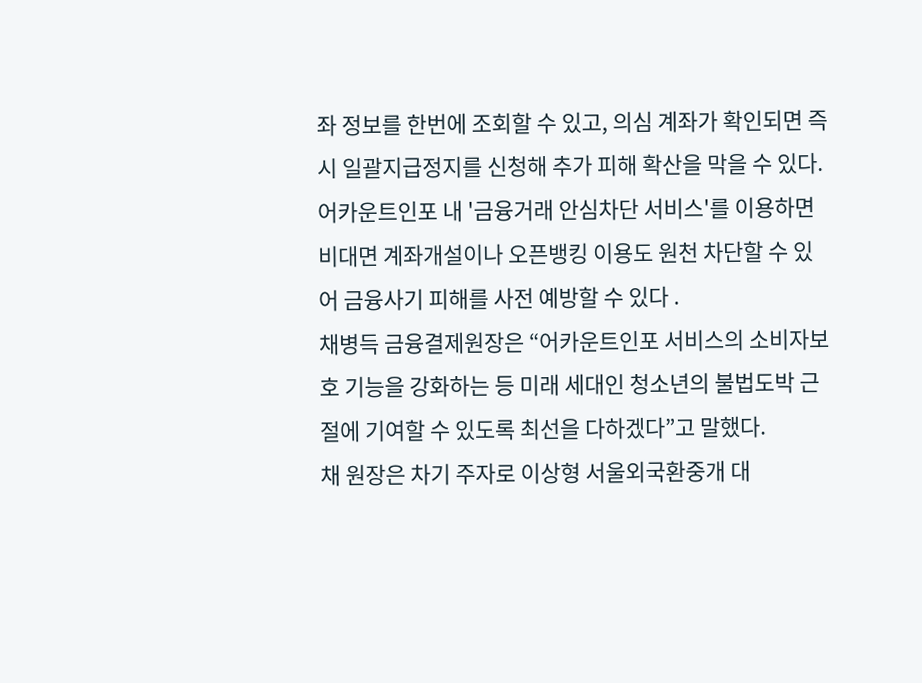좌 정보를 한번에 조회할 수 있고, 의심 계좌가 확인되면 즉시 일괄지급정지를 신청해 추가 피해 확산을 막을 수 있다. 어카운트인포 내 '금융거래 안심차단 서비스'를 이용하면 비대면 계좌개설이나 오픈뱅킹 이용도 원천 차단할 수 있어 금융사기 피해를 사전 예방할 수 있다 .
채병득 금융결제원장은 “어카운트인포 서비스의 소비자보호 기능을 강화하는 등 미래 세대인 청소년의 불법도박 근절에 기여할 수 있도록 최선을 다하겠다”고 말했다.
채 원장은 차기 주자로 이상형 서울외국환중개 대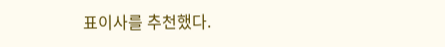표이사를 추천했다.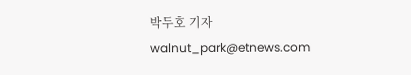박두호 기자 walnut_park@etnews.com